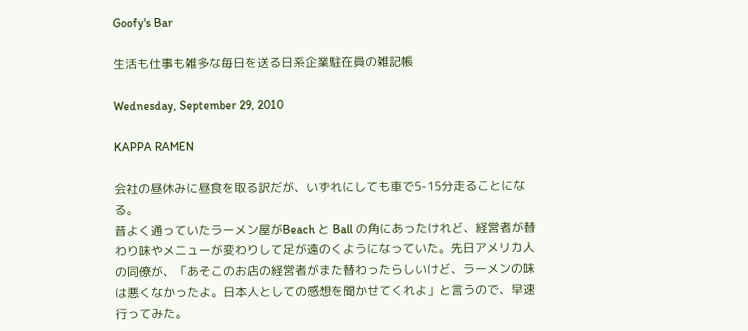Goofy's Bar

生活も仕事も雑多な毎日を送る日系企業駐在員の雑記帳

Wednesday, September 29, 2010

KAPPA RAMEN

会社の昼休みに昼食を取る訳だが、いずれにしても車で5-15分走ることになる。
昔よく通っていたラーメン屋がBeach と Ball の角にあったけれど、経営者が替わり味やメニューが変わりして足が遠のくようになっていた。先日アメリカ人の同僚が、「あそこのお店の経営者がまた替わったらしいけど、ラーメンの味は悪くなかったよ。日本人としての感想を聞かせてくれよ」と言うので、早速行ってみた。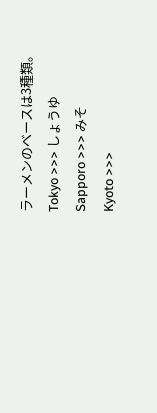ラーメンのベースは3種類。
Tokyo >>> しょうゆ
Sapporo >>> みそ
Kyoto >>>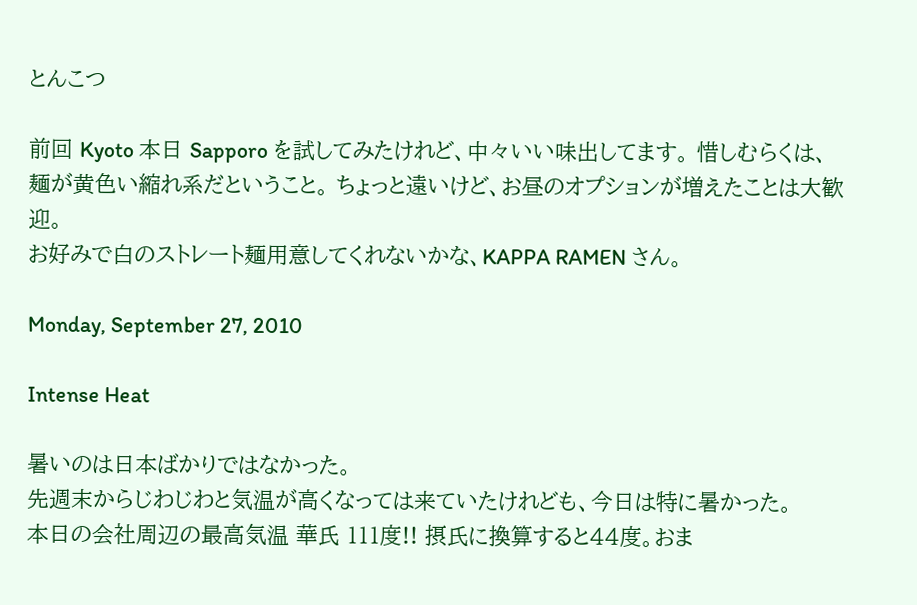とんこつ

前回 Kyoto 本日 Sapporo を試してみたけれど、中々いい味出してます。 惜しむらくは、麺が黄色い縮れ系だということ。 ちょっと遠いけど、お昼のオプションが増えたことは大歓迎。
お好みで白のストレート麺用意してくれないかな、KAPPA RAMEN さん。

Monday, September 27, 2010

Intense Heat

暑いのは日本ばかりではなかった。
先週末からじわじわと気温が高くなっては来ていたけれども、今日は特に暑かった。
本日の会社周辺の最高気温 華氏 111度!! 摂氏に換算すると44度。おま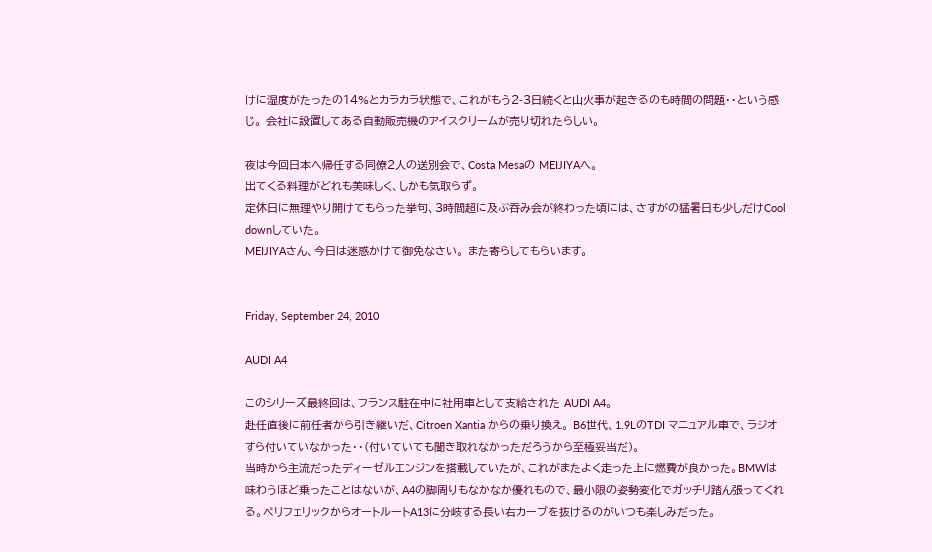けに湿度がたったの14%とカラカラ状態で、これがもう2-3日続くと山火事が起きるのも時間の問題・・という感じ。 会社に設置してある自動販売機のアイスクリームが売り切れたらしい。

夜は今回日本へ帰任する同僚2人の送別会で、Costa Mesaの MEIJIYAへ。
出てくる料理がどれも美味しく、しかも気取らず。
定休日に無理やり開けてもらった挙句、3時間超に及ぶ吞み会が終わった頃には、さすがの猛暑日も少しだけCool downしていた。
MEIJIYAさん、今日は迷惑かけて御免なさい。 また寄らしてもらいます。


Friday, September 24, 2010

AUDI A4

このシリーズ最終回は、フランス駐在中に社用車として支給された AUDI A4。
赴任直後に前任者から引き継いだ、Citroen Xantia からの乗り換え。 B6世代、1.9LのTDI マニュアル車で、ラジオすら付いていなかった・・(付いていても聞き取れなかっただろうから至極妥当だ)。
当時から主流だったディーゼルエンジンを搭載していたが、これがまたよく走った上に燃費が良かった。BMWは味わうほど乗ったことはないが、A4の脚周りもなかなか優れもので、最小限の姿勢変化でガッチリ踏ん張ってくれる。ペリフェリックからオートルートA13に分岐する長い右カーブを抜けるのがいつも楽しみだった。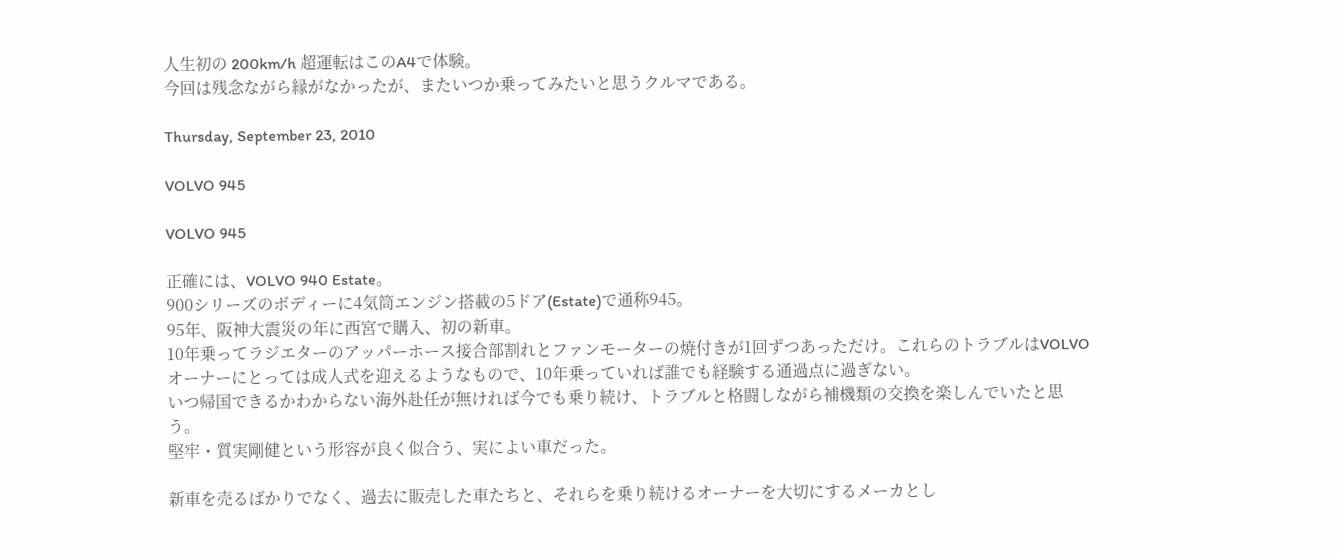人生初の 200km/h 超運転はこのA4で体験。
今回は残念ながら縁がなかったが、またいつか乗ってみたいと思うクルマである。

Thursday, September 23, 2010

VOLVO 945

VOLVO 945

正確には、VOLVO 940 Estate。
900シリーズのボディーに4気筒エンジン搭載の5ドア(Estate)で通称945。
95年、阪神大震災の年に西宮で購入、初の新車。
10年乗ってラジエターのアッパーホース接合部割れとファンモーターの焼付きが1回ずつあっただけ。これらのトラブルはVOLVOオーナーにとっては成人式を迎えるようなもので、10年乗っていれば誰でも経験する通過点に過ぎない。
いつ帰国できるかわからない海外赴任が無ければ今でも乗り続け、トラブルと格闘しながら補機類の交換を楽しんでいたと思う。
堅牢・質実剛健という形容が良く似合う、実によい車だった。

新車を売るばかりでなく、過去に販売した車たちと、それらを乗り続けるオーナーを大切にするメーカとし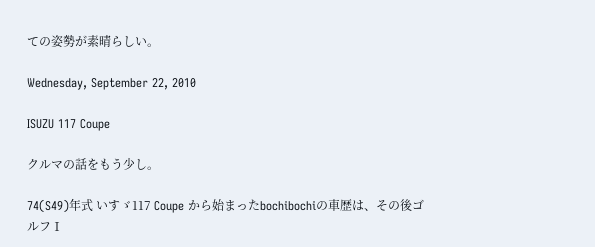ての姿勢が素晴らしい。

Wednesday, September 22, 2010

ISUZU 117 Coupe

クルマの話をもう少し。

74(S49)年式 いすゞ117 Coupe から始まったbochibochiの車歴は、その後ゴルフⅠ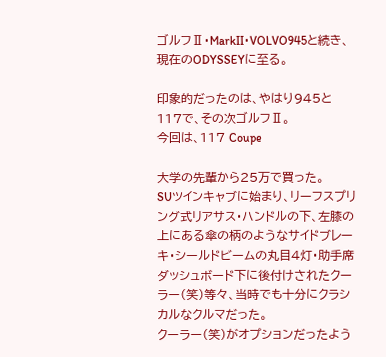ゴルフⅡ・MarkII・VOLVO945と続き、現在のODYSSEYに至る。

印象的だったのは、やはり945と117で、その次ゴルフⅡ。
今回は、117 Coupe

大学の先輩から25万で買った。
SUツインキャブに始まり、リーフスプリング式リアサス・ハンドルの下、左膝の上にある傘の柄のようなサイドブレーキ・シールドビームの丸目4灯・助手席ダッシュボード下に後付けされたクーラー(笑)等々、当時でも十分にクラシカルなクルマだった。
クーラー(笑)がオプションだったよう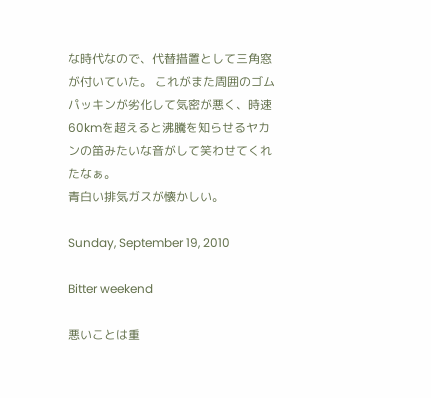な時代なので、代替措置として三角窓が付いていた。 これがまた周囲のゴムパッキンが劣化して気密が悪く、時速60kmを超えると沸騰を知らせるヤカンの笛みたいな音がして笑わせてくれたなぁ。
青白い排気ガスが懐かしい。

Sunday, September 19, 2010

Bitter weekend

悪いことは重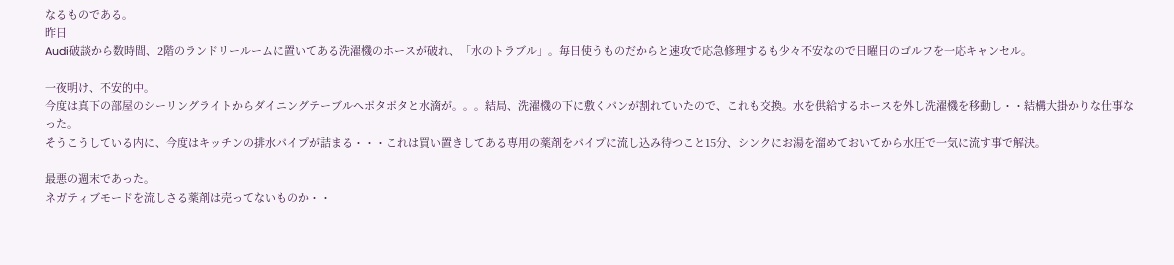なるものである。
昨日
Audi破談から数時間、2階のランドリールームに置いてある洗濯機のホースが破れ、「水のトラブル」。毎日使うものだからと速攻で応急修理するも少々不安なので日曜日のゴルフを一応キャンセル。

一夜明け、不安的中。
今度は真下の部屋のシーリングライトからダイニングテーブルへポタポタと水滴が。。。結局、洗濯機の下に敷くパンが割れていたので、これも交換。水を供給するホースを外し洗濯機を移動し・・結構大掛かりな仕事なった。
そうこうしている内に、今度はキッチンの排水パイプが詰まる・・・これは買い置きしてある専用の薬剤をパイプに流し込み待つこと15分、シンクにお湯を溜めておいてから水圧で一気に流す事で解決。

最悪の週末であった。
ネガティブモードを流しさる薬剤は売ってないものか・・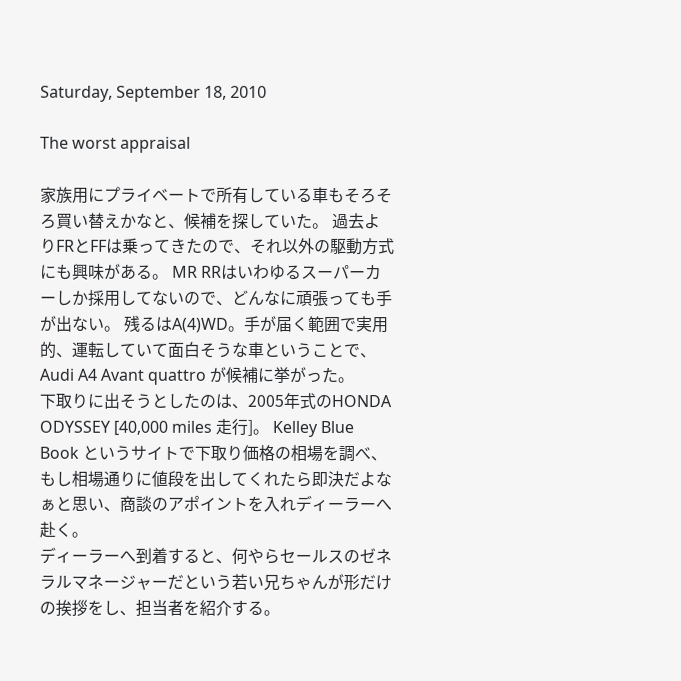Saturday, September 18, 2010

The worst appraisal

家族用にプライベートで所有している車もそろそろ買い替えかなと、候補を探していた。 過去よりFRとFFは乗ってきたので、それ以外の駆動方式にも興味がある。 MR RRはいわゆるスーパーカーしか採用してないので、どんなに頑張っても手が出ない。 残るはA(4)WD。手が届く範囲で実用的、運転していて面白そうな車ということで、Audi A4 Avant quattro が候補に挙がった。
下取りに出そうとしたのは、2005年式のHONDA ODYSSEY [40,000 miles 走行]。 Kelley Blue Book というサイトで下取り価格の相場を調べ、もし相場通りに値段を出してくれたら即決だよなぁと思い、商談のアポイントを入れディーラーへ赴く。
ディーラーへ到着すると、何やらセールスのゼネラルマネージャーだという若い兄ちゃんが形だけの挨拶をし、担当者を紹介する。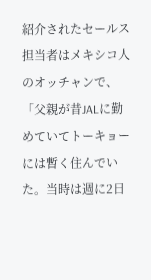紹介されたセールス担当者はメキシコ人のオッチャンで、「父親が昔JALに勤めていてトーキョーには暫く住んでいた。当時は週に2日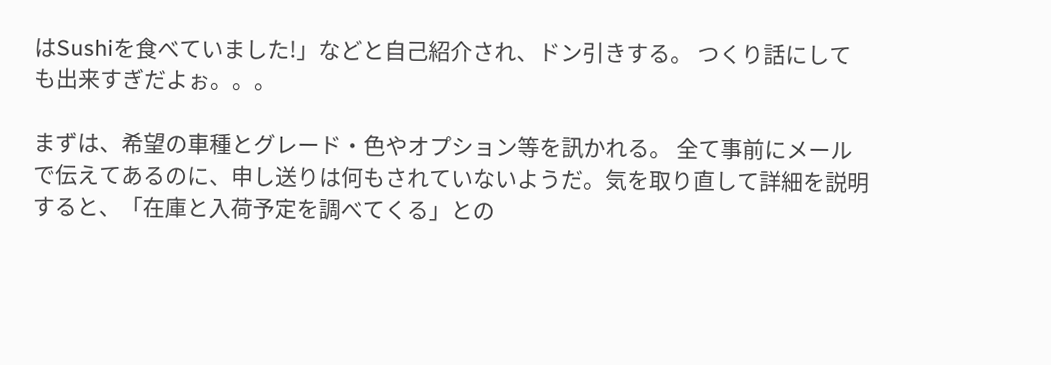はSushiを食べていました!」などと自己紹介され、ドン引きする。 つくり話にしても出来すぎだよぉ。。。

まずは、希望の車種とグレード・色やオプション等を訊かれる。 全て事前にメールで伝えてあるのに、申し送りは何もされていないようだ。気を取り直して詳細を説明すると、「在庫と入荷予定を調べてくる」との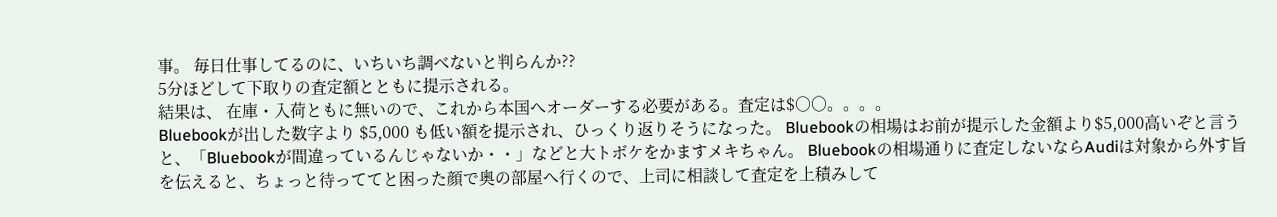事。 毎日仕事してるのに、いちいち調べないと判らんか??
5分ほどして下取りの査定額とともに提示される。
結果は、 在庫・入荷ともに無いので、これから本国へオーダーする必要がある。査定は$○○。。。。
Bluebookが出した数字より $5,000 も低い額を提示され、ひっくり返りそうになった。 Bluebookの相場はお前が提示した金額より$5,000高いぞと言うと、「Bluebookが間違っているんじゃないか・・」などと大トボケをかますメキちゃん。 Bluebookの相場通りに査定しないならAudiは対象から外す旨を伝えると、ちょっと待っててと困った顔で奥の部屋へ行くので、上司に相談して査定を上積みして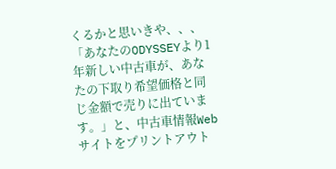くるかと思いきや、、、「あなたのODYSSEYより1年新しい中古車が、あなたの下取り希望価格と同じ金額で売りに出ています。」と、中古車情報Webサイトをプリントアウト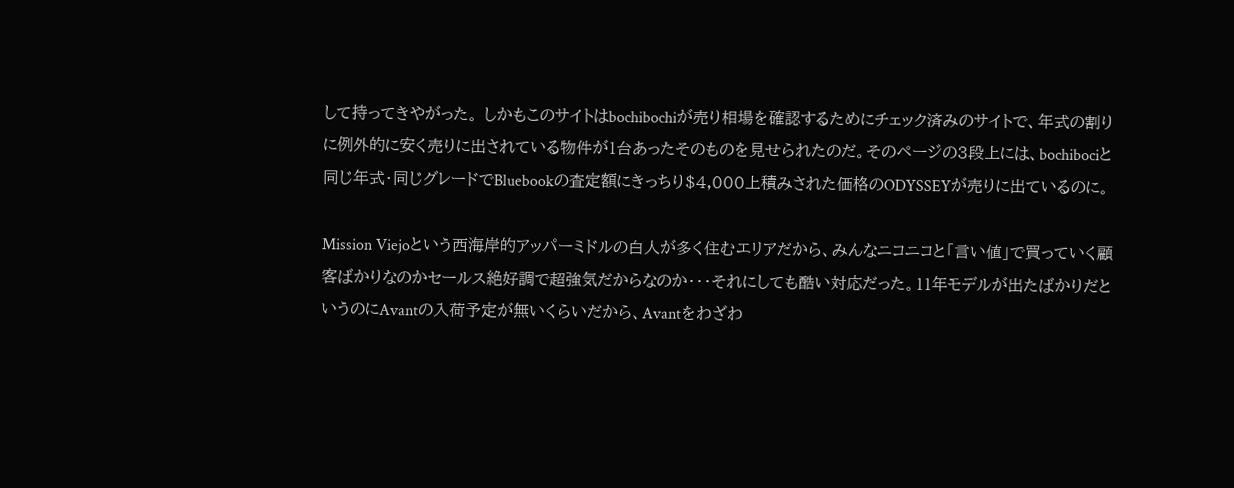して持ってきやがった。 しかもこのサイトはbochibochiが売り相場を確認するためにチェック済みのサイトで、年式の割りに例外的に安く売りに出されている物件が1台あったそのものを見せられたのだ。そのページの3段上には、bochibociと同じ年式・同じグレードでBluebookの査定額にきっちり$4,000上積みされた価格のODYSSEYが売りに出ているのに。

Mission Viejoという西海岸的アッパーミドルの白人が多く住むエリアだから、みんなニコニコと「言い値」で買っていく顧客ばかりなのかセールス絶好調で超強気だからなのか・・・それにしても酷い対応だった。11年モデルが出たばかりだというのにAvantの入荷予定が無いくらいだから、Avantをわざわ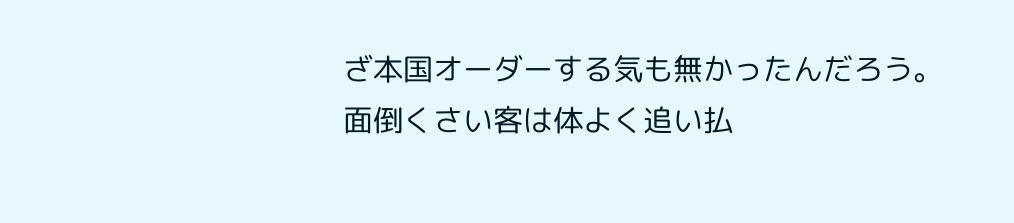ざ本国オーダーする気も無かったんだろう。
面倒くさい客は体よく追い払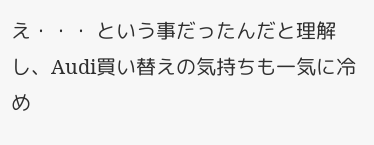え・・・ という事だったんだと理解し、Audi買い替えの気持ちも一気に冷め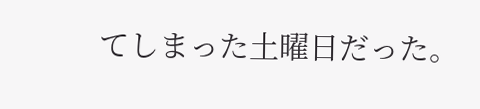てしまった土曜日だった。